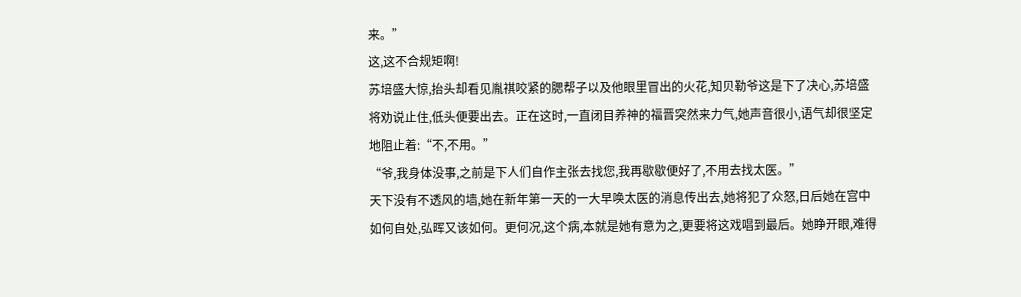来。”
这,这不合规矩啊!
苏培盛大惊,抬头却看见胤祺咬紧的腮帮子以及他眼里冒出的火花,知贝勒爷这是下了决心,苏培盛将劝说止住,低头便要出去。正在这时,一直闭目养神的福晋突然来力气,她声音很小,语气却很坚定地阻止着:“不,不用。”
“爷,我身体没事,之前是下人们自作主张去找您,我再歇歇便好了,不用去找太医。”
天下没有不透风的墙,她在新年第一天的一大早唤太医的消息传出去,她将犯了众怒,日后她在宫中如何自处,弘晖又该如何。更何况,这个病,本就是她有意为之,更要将这戏唱到最后。她睁开眼,难得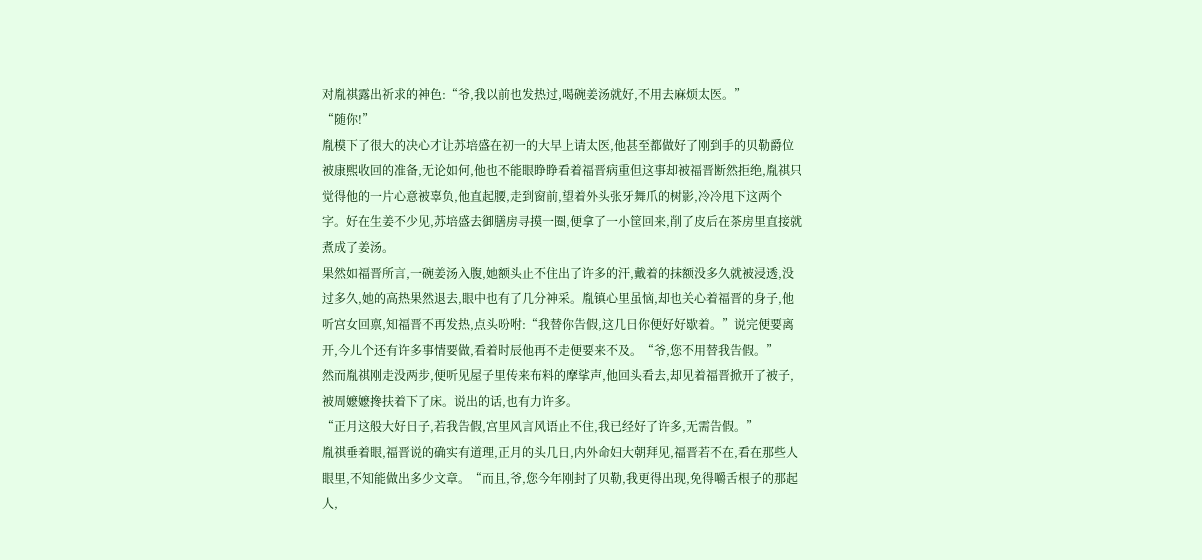对胤祺露出祈求的神色:“爷,我以前也发热过,喝碗姜汤就好,不用去麻烦太医。”
“随你!”
胤模下了很大的决心才让苏培盛在初一的大早上请太医,他甚至都做好了刚到手的贝勒爵位被康熙收回的准备,无论如何,他也不能眼睁睁看着福晋病重但这事却被福晋断然拒绝,胤祺只觉得他的一片心意被辜负,他直起腰,走到窗前,望着外头张牙舞爪的树影,冷冷甩下这两个字。好在生姜不少见,苏培盛去御膳房寻摸一圈,便拿了一小筐回来,削了皮后在茶房里直接就煮成了姜汤。
果然如福晋所言,一碗姜汤入腹,她额头止不住出了许多的汗,戴着的抹额没多久就被浸透,没过多久,她的高热果然退去,眼中也有了几分神采。胤镇心里虽恼,却也关心着福晋的身子,他听宫女回禀,知福晋不再发热,点头吩咐:“我替你告假,这几日你便好好歇着。”说完便要离开,今儿个还有许多事情要做,看着时辰他再不走便要来不及。“爷,您不用替我告假。”
然而胤祺刚走没两步,便听见屋子里传来布料的摩挲声,他回头看去,却见着福晋掀开了被子,被周嬷嬷搀扶着下了床。说出的话,也有力许多。
“正月这般大好日子,若我告假,宫里风言风语止不住,我已经好了许多,无需告假。”
胤祺垂着眼,福晋说的确实有道理,正月的头几日,内外命妇大朝拜见,福晋若不在,看在那些人眼里,不知能做出多少文章。“而且,爷,您今年刚封了贝勒,我更得出现,免得嚼舌根子的那起人,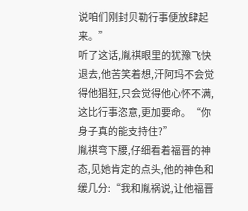说咱们刚封贝勒行事便放肆起来。”
听了这话,胤祺眼里的犹豫飞快退去,他苦笑着想,汗阿玛不会觉得他猖狂,只会觉得他心怀不满,这比行事恣意,更加要命。“你身子真的能支持住?”
胤祺弯下腰,仔细看着福晋的神态,见她肯定的点头,他的神色和缓几分:“我和胤祸说,让他福晋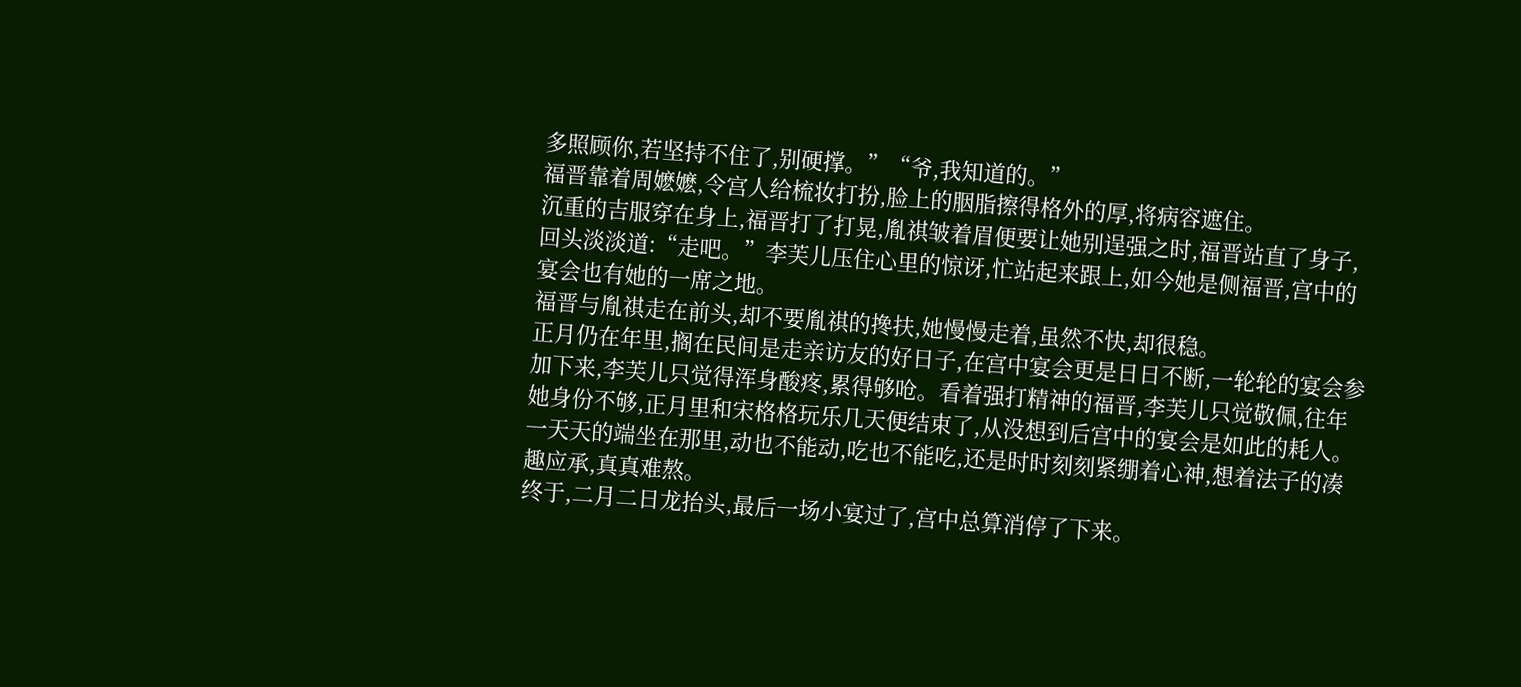多照顾你,若坚持不住了,别硬撑。”“爷,我知道的。”
福晋靠着周嬷嬷,令宫人给梳妆打扮,脸上的胭脂擦得格外的厚,将病容遮住。
沉重的吉服穿在身上,福晋打了打晃,胤祺皱着眉便要让她别逞强之时,福晋站直了身子,回头淡淡道:“走吧。”李芙儿压住心里的惊讶,忙站起来跟上,如今她是侧福晋,宫中的宴会也有她的一席之地。
福晋与胤祺走在前头,却不要胤祺的搀扶,她慢慢走着,虽然不快,却很稳。
正月仍在年里,搁在民间是走亲访友的好日子,在宫中宴会更是日日不断,一轮轮的宴会参加下来,李芙儿只觉得浑身酸疼,累得够呛。看着强打精神的福晋,李芙儿只觉敬佩,往年她身份不够,正月里和宋格格玩乐几天便结束了,从没想到后宫中的宴会是如此的耗人。一天天的端坐在那里,动也不能动,吃也不能吃,还是时时刻刻紧绷着心神,想着法子的凑趣应承,真真难熬。
终于,二月二日龙抬头,最后一场小宴过了,宫中总算消停了下来。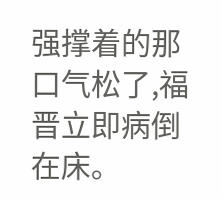强撑着的那口气松了,福晋立即病倒在床。